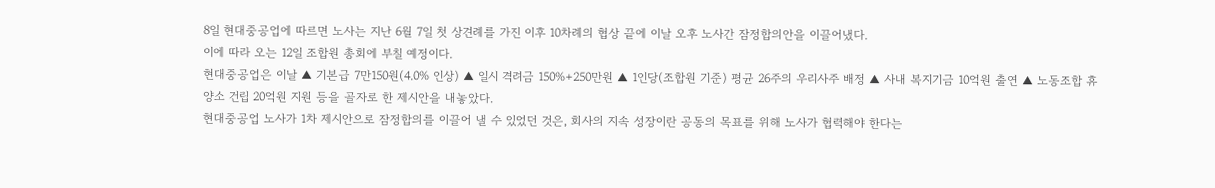8일 현대중공업에 따르면 노사는 지난 6월 7일 첫 상견례를 가진 이후 10차례의 협상 끝에 이날 오후 노사간 잠정합의안을 이끌어냈다.
이에 따라 오는 12일 조합원 총회에 부칠 예정이다.
현대중공업은 이날 ▲ 기본급 7만150원(4.0% 인상) ▲ 일시 격려금 150%+250만원 ▲ 1인당(조합원 기준) 평균 26주의 우리사주 배정 ▲ 사내 복지기금 10억원 출연 ▲ 노동조합 휴양소 건립 20억원 지원 등을 골자로 한 제시안을 내놓았다.
현대중공업 노사가 1차 제시안으로 잠정합의를 이끌어 낼 수 있었던 것은, 회사의 지속 성장이란 공동의 목표를 위해 노사가 협력해야 한다는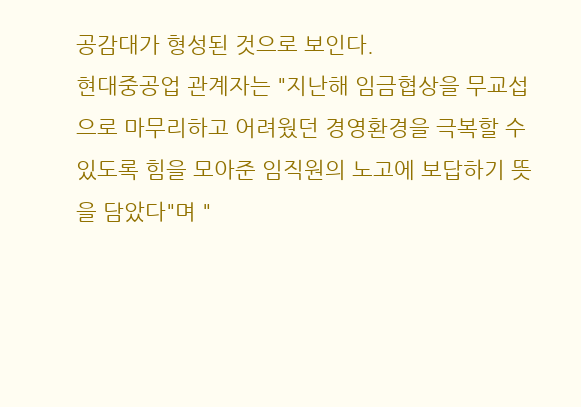공감대가 형성된 것으로 보인다.
현대중공업 관계자는 "지난해 임금협상을 무교섭으로 마무리하고 어려웠던 경영환경을 극복할 수 있도록 힘을 모아준 임직원의 노고에 보답하기 뜻을 담았다"며 "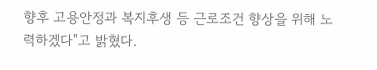향후 고용안정과 복지후생 등 근로조건 향상을 위해 노력하겠다"고 밝혔다.